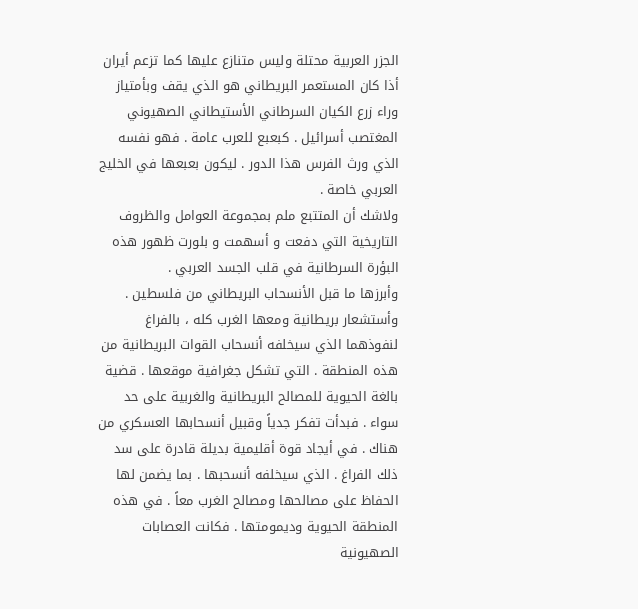الجزر العربية محتلة وليس متنازع عليها كما تزعم أيران
أذا كان المستعمر البريطاني هو الذي يقف وبأمتياز وراء زرع الكيان السرطاني الأستيطاني الصهيوني المغتصب أسرائيل . كبعبع للعرب عامة . فهو نفسه الذي ورث الفرس هذا الدور . ليكون بعبعها في الخليج العربي خاصة .
ولاشك أن المتتبع ملم بمجموعة العوامل والظروف التاريخية التي دفعت و أسهمت و بلورت ظهور هذه البؤرة السرطانية في قلب الجسد العربي .
وأبرزها ما قبل الأنسحاب البريطاني من فلسطين . وأستشعار بريطانية ومعها الغرب كله ، بالفراغ لنفوذهما الذي سيخلفه أنسحاب القوات البريطانية من هذه المنطقة . التي تشكل جغرافية موقعها . قضية بالغة الحيوية للمصالح البريطانية والغربية على حد سواء . فبدأت تفكر جدياً وقبيل أنسحابها العسكري من هناك . في أيجاد قوة أقليمية بديلة قادرة على سد ذلك الفراغ . الذي سيخلفه أنسحبها . بما يضمن لها الحفاظ على مصالحها ومصالح الغرب معاً . في هذه المنطقة الحيوية وديمومتها . فكانت العصابات الصهيونية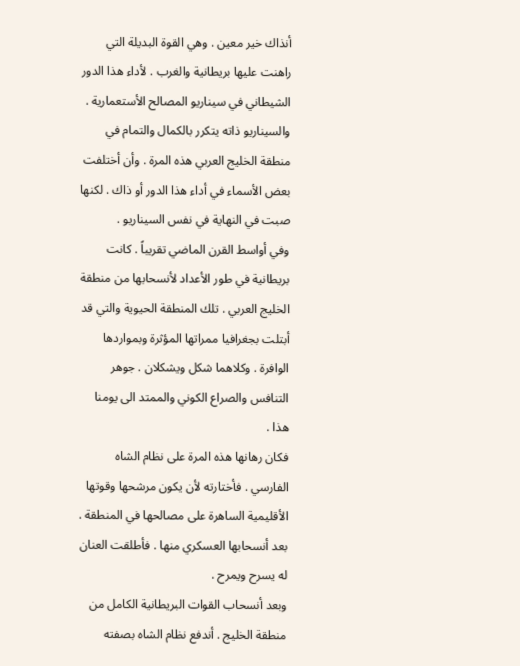أنذاك خير معين . وهي القوة البديلة التي راهنت عليها بريطانية والغرب . لأداء هذا الدور الشيطاني في سيناريو المصالح الأستعمارية .
والسيناريو ذاته يتكرر بالكمال والتمام في منطقة الخليج العربي هذه المرة . وأن أختلفت بعض الأسماء في أداء هذا الدور أو ذاك . لكنها صبت في النهاية في نفس السيناريو .
وفي أواسط القرن الماضي تقريباً . كانت بريطانية في طور الأعداد لأنسحابها من منطقة الخليج العربي . تلك المنطقة الحيوية والتي قد أبتلت بجغرافيا ممراتها المؤثرة وبمواردها الوافرة . وكلاهما شكل ويشكلان . جوهر التنافس والصراع الكوني والممتد الى يومنا هذا .
فكان رهانها هذه المرة على نظام الشاه الفارسي . فأختارته لأن يكون مرشحها وقوتها الأقليمية الساهرة على مصالحها في المنطقة . بعد أنسحابها العسكري منها . فأطلقت العنان له يسرح ويمرح .
وبعد أنسحاب القوات البريطانية الكامل من منطقة الخليج . أندفع نظام الشاه بصفته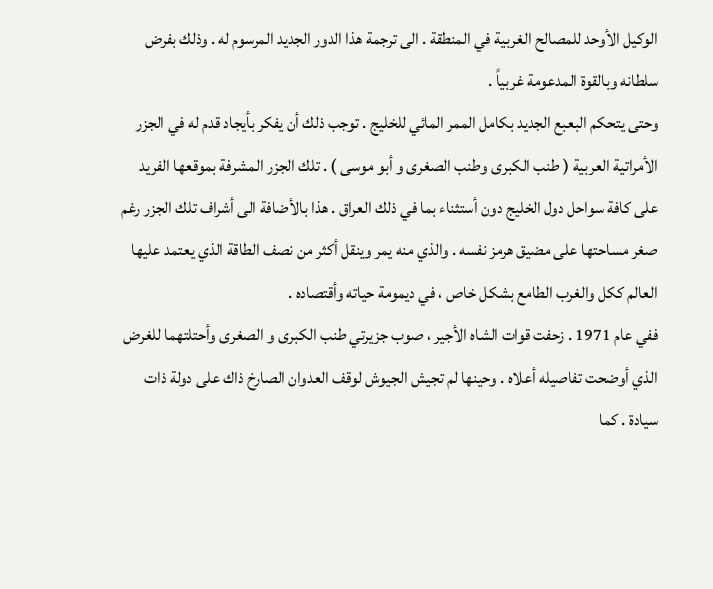الوكيل الأوحد للمصالح الغربية في المنطقة . الى ترجمة هذا الدور الجديد المرسوم له . وذلك بفرض سلطانه وبالقوة المدعومة غربياً .
وحتى يتحكم البعبع الجديد بكامل الممر المائي للخليج . توجب ذلك أن يفكر بأيجاد قدم له في الجزر الأمراتية العربية ( طنب الكبرى وطنب الصغرى و أبو موسى ) . تلك الجزر المشرفة بموقعها الفريد على كافة سواحل دول الخليج دون أستثناء بما في ذلك العراق . هذا بالأضافة الى أشراف تلك الجزر رغم صغر مساحتها على مضيق هرمز نفسه . والذي منه يمر وينقل أكثر من نصف الطاقة الذي يعتمد عليها العالم ككل والغرب الطامع بشكل خاص ، في ديمومة حياته وأقتصاده .
ففي عام 1971 . زحفت قوات الشاه الأجير ، صوب جزيرتي طنب الكبرى و الصغرى وأحتلتهما للغرض الذي أوضحت تفاصيله أعلاه . وحينها لم تجيش الجيوش لوقف العدوان الصارخ ذاك على دولة ذات سيادة . كما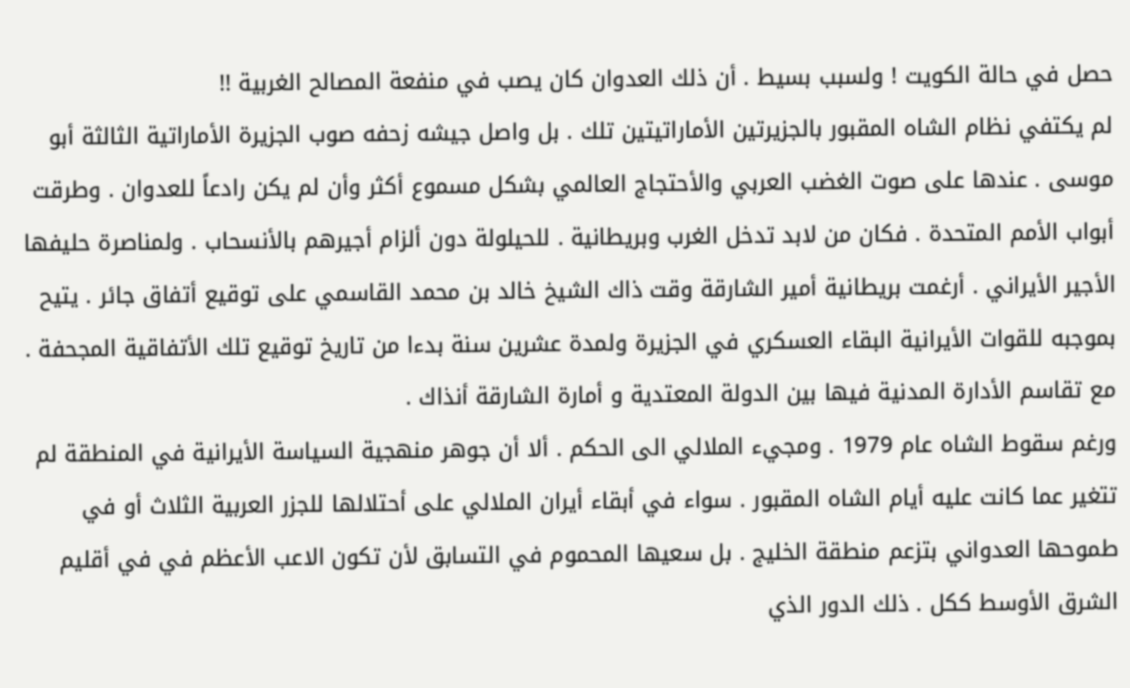حصل في حالة الكويت ! ولسبب بسيط . أن ذلك العدوان كان يصب في منفعة المصالح الغربية !!
لم يكتفي نظام الشاه المقبور بالجزيرتين الأماراتيتين تلك . بل واصل جيشه زحفه صوب الجزيرة الأماراتية الثالثة أبو موسى . عندها على صوت الغضب العربي والأحتجاج العالمي بشكل مسموع أكثر وأن لم يكن رادعاً للعدوان . وطرقت أبواب الأمم المتحدة . فكان من لابد تدخل الغرب وبريطانية . للحيلولة دون ألزام أجيرهم بالأنسحاب . ولمناصرة حليفها الأجير الأيراني . أرغمت بريطانية أمير الشارقة وقت ذاك الشيخ خالد بن محمد القاسمي على توقيع أتفاق جائر . يتيح بموجبه للقوات الأيرانية البقاء العسكري في الجزيرة ولمدة عشرين سنة بدءا من تاريخ توقيع تلك الأتفاقية المجحفة . مع تقاسم الأدارة المدنية فيها بين الدولة المعتدية و أمارة الشارقة أنذاك .
ورغم سقوط الشاه عام 1979 . ومجيء الملالي الى الحكم . ألا أن جوهر منهجية السياسة الأيرانية في المنطقة لم تتغير عما كانت عليه أيام الشاه المقبور . سواء في أبقاء أيران الملالي على أحتلالها للجزر العربية الثلاث أو في طموحها العدواني بتزعم منطقة الخليج . بل سعيها المحموم في التسابق لأن تكون الاعب الأعظم في في أقليم الشرق الأوسط ككل . ذلك الدور الذي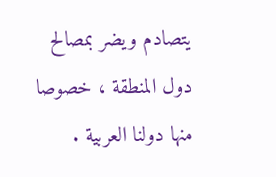يتصادم ويضر بمصالح دول المنطقة ، خصوصا منها دولنا العربية .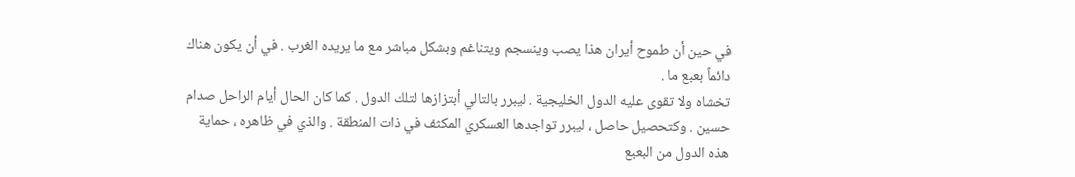في حين أن طموح أيران هذا يصب وينسجم ويتناغم وبشكل مباشر مع ما يريده الغرب . في أن يكون هناك دائماً بعبع ما .
تخشاه ولا تقوى عليه الدول الخليجية . ليبرر بالتالي أبتزازها لتلك الدول . كما كان الحال أيام الراحل صدام حسين . وكتحصيل حاصل ، ليبرر تواجدها العسكري المكثف في ذات المنطقة . والذي في ظاهره ، حماية هذه الدول من البعبع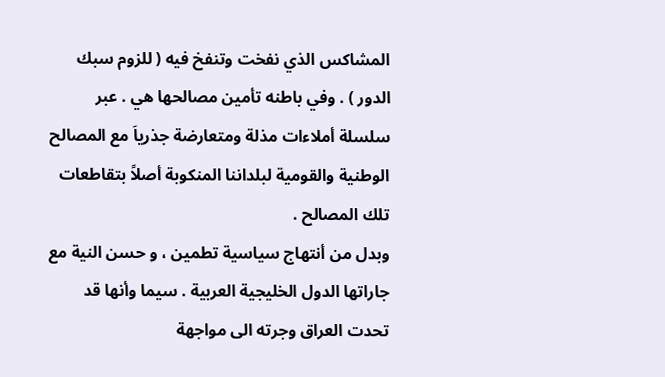المشاكس الذي نفخت وتنفخ فيه ( للزوم سبك الدور ) . وفي باطنه تأمين مصالحها هي . عبر سلسلة أملاءات مذلة ومتعارضة جذرياَ مع المصالح الوطنية والقومية لبلداننا المنكوبة أصلاً بتقاطعات تلك المصالح .
وبدل من أنتهاج سياسية تطمين ، و حسن النية مع جاراتها الدول الخليجية العربية . سيما وأنها قد تحدت العراق وجرته الى مواجهة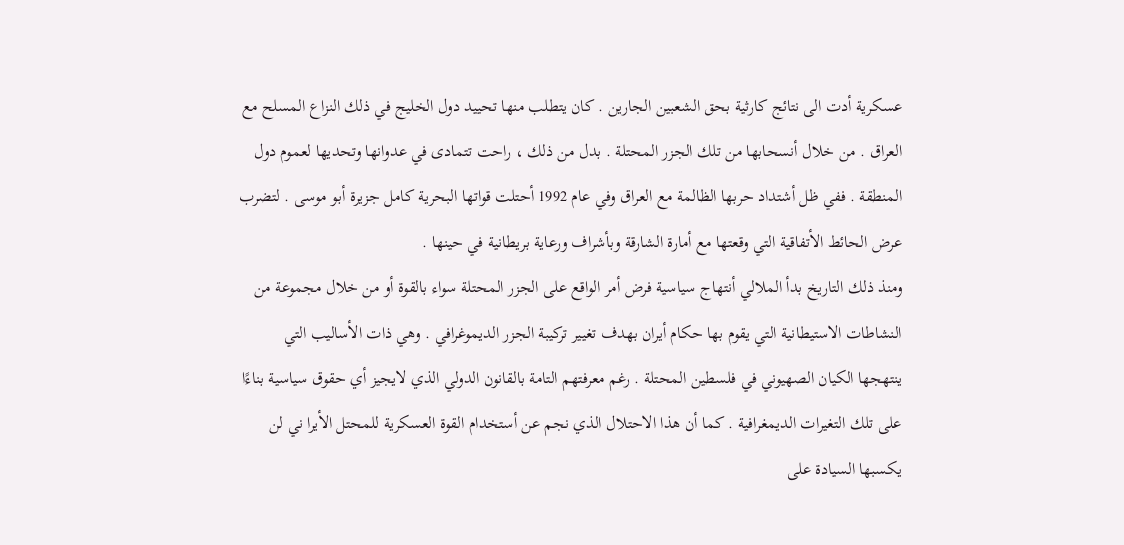عسكرية أدت الى نتائج كارثية بحق الشعبين الجارين . كان يتطلب منها تحييد دول الخليج في ذلك النزاع المسلح مع العراق . من خلال أنسحابها من تلك الجزر المحتلة . بدل من ذلك ، راحت تتمادى في عدوانها وتحديها لعموم دول المنطقة . ففي ظل أشتداد حربها الظالمة مع العراق وفي عام 1992 أحتلت قواتها البحرية كامل جزيرة أبو موسى . لتضرب عرض الحائط الأتفاقية التي وقعتها مع أمارة الشارقة وبأشراف ورعاية بريطانية في حينها .
ومنذ ذلك التاريخ بدأ الملالي أنتهاج سياسية فرض أمر الواقع على الجزر المحتلة سواء بالقوة أو من خلال مجموعة من النشاطات الاستيطانية التي يقوم بها حكام أيران بهدف تغيير تركيبة الجزر الديموغرافي . وهي ذات الأساليب التي ينتهجها الكيان الصهيوني في فلسطين المحتلة . رغم معرفتهم التامة بالقانون الدولي الذي لايجيز أي حقوق سياسية بناءًا على تلك التغيرات الديمغرافية . كما أن هذا الاحتلال الذي نجم عن أستخدام القوة العسكرية للمحتل الأيرا ني لن يكسبها السيادة على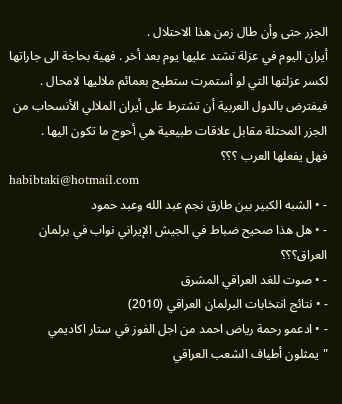الجزر حتى وأن طال زمن هذا الاحتلال .
أيران اليوم في عزلة تشتد عليها يوم بعد أخر . فهية بحاجة الى جاراتها لكسر عزلتها التي لو أستمرت ستطيح بعمائم ملاليها لامحال . فيفترض بالدول العربية أن تشترط على أيران الملالي الأنسحاب من الجزر المحتلة مقابل علاقات طبيعية هي أحوج ما تكون اليها .
فهل يفعلها العرب ؟؟؟
habibtaki@hotmail.com
- • الشبه الكبير بين طارق نجم عبد الله وعبد حمود
- • هل هذا صحيح ضباط في الجيش الإيراني نواب في برلمان العراق؟؟؟
- • صوت للغد العراقي المشرق
- • نتائج انتخابات البرلمان العراقي (2010)
- • ادعمو رحمة رياض احمد من اجل الفوز في ستار اكاديمي
"يمثلون أطياف الشعب العراقي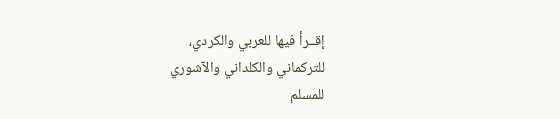إقــرأ فيها للعربي والكردي،
للتركماني والكلداني والآشوري
للمسلم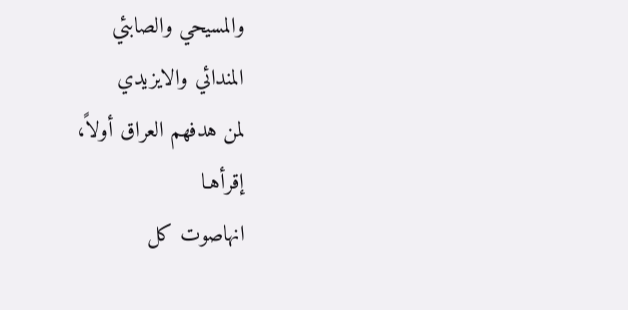والمسيحي والصابئي
المندائي والايزيدي
لمن هدفهم العراق أولاً،
إقرأهـا
انهاصوت كل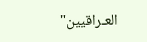العـراقيين"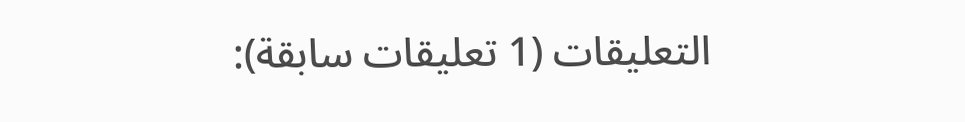التعليقات (1 تعليقات سابقة):